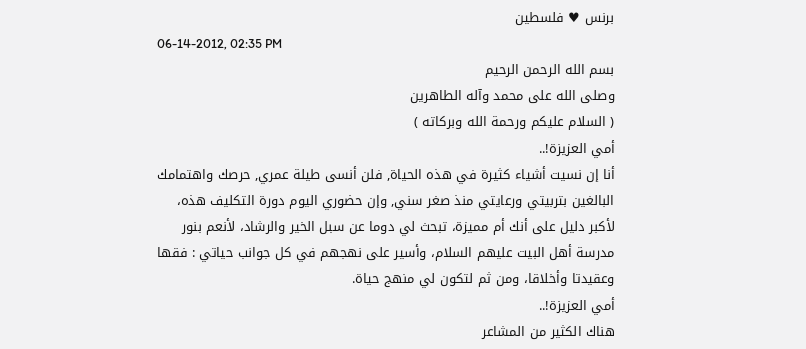برنس ♥ فلسطين
06-14-2012, 02:35 PM
بسم الله الرحمن الرحيم
وصلى الله على محمد وآله الطاهرين
( السلام عليكم ورحمة الله وبركاته )
أمي العزيزة!..
أنا إن نسيت أشياء كثيرة في هذه الحياة, فلن أنسى طيلة عمري, حرصك واهتمامك البالغين بتربيتي ورعايتي منذ صغر سني, وإن حضوري اليوم دورة التكليف هذه، لأكبر دليل على أنك أم مميزة، تبحث لي دوما عن سبل الخير والرشاد، لأنعم بنور مدرسة أهل البيت عليهم السلام، وأسير على نهجهم في كل جوانب حياتي : فقها وعقيدتا وأخلاقا، ومن ثم لتكون لي منهج حياة.
أمي العزيزة!..
هناك الكثير من المشاعر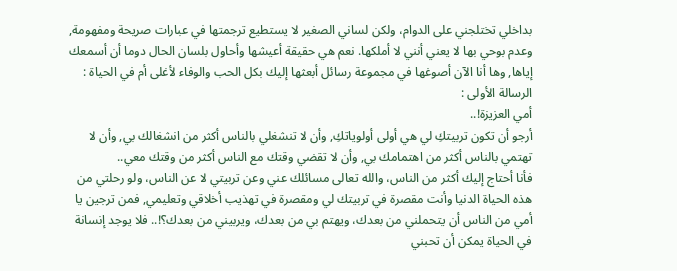بداخلي تختلجني على الدوام، ولكن لساني الصغير لا يستطيع ترجمتها في عبارات صريحة ومفهومة, وعدم بوحي بها لا يعني أنني لا أملكها. نعم هي حقيقة أعيشها وأحاول بلسان الحال دوما أن أسمعك إياها, وها أنا الآن أصوغها في مجموعة رسائل أبعثها إليك بكل الحب والوفاء لأغلى أم في الحياة :
الرسالة الأولى :
أمي العزيزة!..
أرجو أن تكون تربيتكِ لي هي أولى أولوياتكِ, وأن لا تنشغلي بالناس أكثر من انشغالك بي, وأن لا تهتمي بالناس أكثر من اهتمامك بي, وأن لا تقضي وقتك مع الناس أكثر من وقتك معي..
فأنا أحتاج إليك أكثر من الناس، والله تعالى مسائلك عني وعن تربيتي لا عن الناس، ولو رحلتي من هذه الحياة الدنيا وأنت مقصرة في تربيتك لي ومقصرة في تهذيب أخلاقي وتعليمي, فمن ترجين يا أمي من الناس أن يتحملني من بعدك، ويهتم بي من بعدك، ويربيني من بعدك؟!.. فلا يوجد إنسانة في الحياة يمكن أن تحبني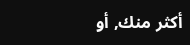أكثر منك, أو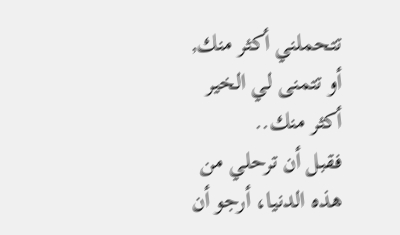تتحملني أكثر منك, أو تتمنى لي الخير أكثر منك..
فقبل أن ترحلي من هذه الدنيا، أرجو أن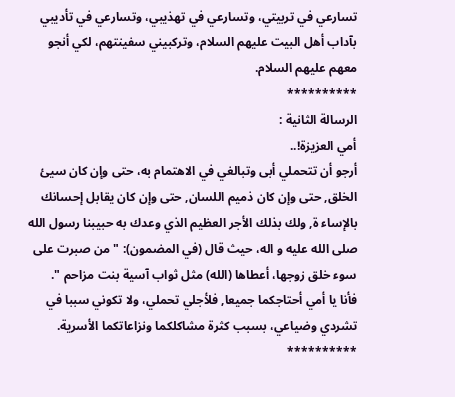تسارعي في تربيتي، وتسارعي في تهذيبي، وتسارعي في تأديبي بآداب أهل البيت عليهم السلام، وتركبيني سفينتهم، لكي أنجو معهم عليهم السلام.
**********
الرسالة الثانية :
أمي العزيزة!..
أرجو أن تتحملي أبى وتبالغي في الاهتمام به، حتى وإن كان سيئ الخلق, حتى وإن كان ذميم اللسان, حتى وإن كان يقابل إحسانك بالإساء ة, ولك بذلك الأجر العظيم الذي وعدك به حبيبنا رسول الله صلى الله عليه و اله، حيث قال (في المضمون): " من صبرت على سوء خلق زوجها، أعطاها (الله) مثل ثواب آسية بنت مزاحم ".
فأنا يا أمي أحتاجكما جميعا, فلأجلي تحملي، ولا تكوني سببا في تشردي وضياعي، بسبب كثرة مشاكلكما ونزاعاتكما الأسرية.
**********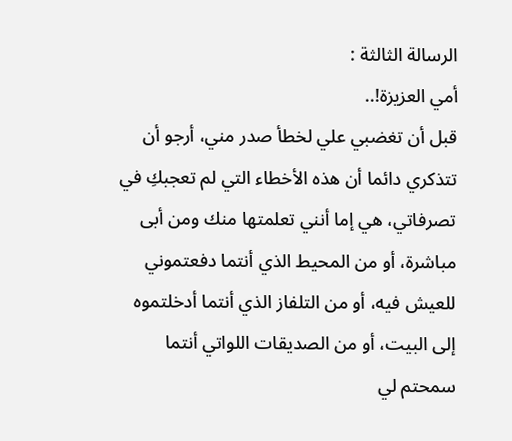الرسالة الثالثة :
أمي العزيزة!..
قبل أن تغضبي علي لخطأ صدر مني، أرجو أن تتذكري دائما أن هذه الأخطاء التي لم تعجبكِ في تصرفاتي، هي إما أنني تعلمتها منك ومن أبى مباشرة، أو من المحيط الذي أنتما دفعتموني للعيش فيه، أو من التلفاز الذي أنتما أدخلتموه إلى البيت، أو من الصديقات اللواتي أنتما سمحتم لي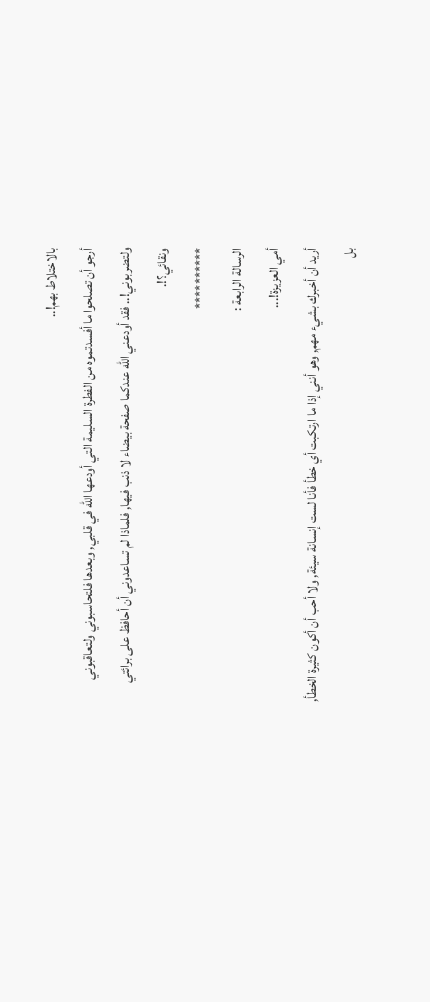بالاختلاط بهم!..
أرجو أن تصلحوا ما أفسدتموه من الفطرة السليمة التي أودعها الله في قلبي, وبعدها فلتحاسبوني ولتعاقبوني ولتضربوني!.. فقد أودعني الله عندكما صفحة بيضاء لا ذنب فيها, فلماذا لم تساعدوني أن أحافظ على برائتي ونقائي؟!.
**********
الرسالة الرابعة :
أمي العزيزة!...
أريد أن أخبرك بشيء مهم, وهو أنني إذا ما ارتكبت أي خطأ فأنا لست إنسانة سيئة, ولا أحب أن أكون كثيرة الخطأ, بل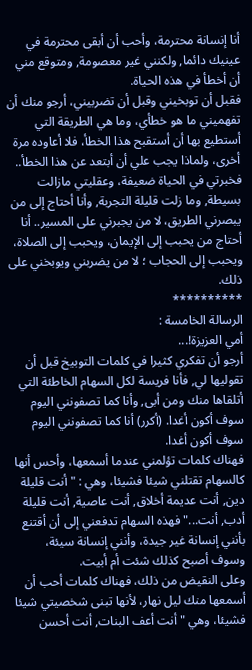أنا إنسانة محترمة، وأحب أن أبقى محترمة في عينيك دائما, ولكنني غير معصومة, ومتوقع مني أن أخطأ في هذه الحياة.
فقبل أن توبخيني وقبل أن تضربيني، أرجو منك أن تفهميني ما هو خطأي، وما هي الطريقة التي أستطيع بها أن أستقبح هذا الخطأ، فلا أعاوده مرة أخرى، ولماذا يجب علي أن أبتعد عن هذا الخطأ..
فخبرتي في الحياة ضعيفة، وعقليتي مازالت بسيطة, وما زلت قليلة التجربة, وأنا أحتاج إلى من يبصرني الطريق، لا من يجبرني على المسير.. أنا أحتاج من يحبب إلى الإيمان، ويحبب إلى الصلاة، ويحبب إلى الحجاب ؛ لا من يضربني ويوبخني على ذلك.
**********
الرسالة الخامسة :
أمي العزيزة!...
أرجو أن تفكري كثيرا في كلمات التوبيخ قبل أن تقوليها لي, فأنا فريسة لكل السهام الخاطئة التي أتلقاها منك ومن أبى, وأنا كما تصفونني اليوم سوف أكون أغدا. (أكرر) أنا كما تصفونني اليوم سوف أكون أغدا.
فهناك كلمات تؤلمني عندما أسمعها، وأحس أنها كالسهام تقتلني شيئا فشيئا، وهي : " أنت قليلة دين, أنت عديمة أخلاق, أنت عاصية, أنت قليلة أدب, أنت..." فهذه السهام تدفعني إلى أن أقتنع بأنني إنسانة غير جيدة، وأنني إنسانة سيئة، وسوف أصبح كذلك شئت أم أبيت.
وعلى النقيض من ذلك، فهناك كلمات أحب أن أسمعها منك ليل نهار، لأنها تبنى شخصيتي شيئا فشيئا، وهي " أنت أعف البنات, أنت أحسن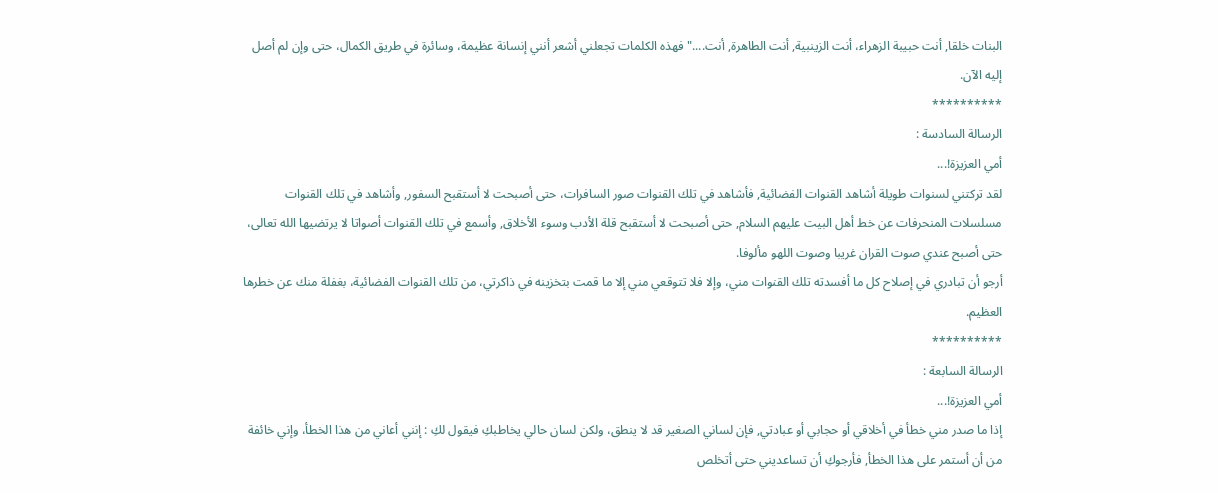البنات خلقا, أنت حبيبة الزهراء، أنت الزينبية, أنت الطاهرة, أنت...." فهذه الكلمات تجعلني أشعر أنني إنسانة عظيمة، وسائرة في طريق الكمال، حتى وإن لم أصل إليه الآن.
**********
الرسالة السادسة :
أمي العزيزة!...
لقد تركتني لسنوات طويلة أشاهد القنوات الفضائية, فأشاهد في تلك القنوات صور السافرات، حتى أصبحت لا أستقبح السفور, وأشاهد في تلك القنوات مسلسلات المنحرفات عن خط أهل البيت عليهم السلام, حتى أصبحت لا أستقبح قلة الأدب وسوء الأخلاق, وأسمع في تلك القنوات أصواتا لا يرتضيها الله تعالى، حتى أصبح عندي صوت القران غريبا وصوت اللهو مألوفا.
أرجو أن تبادري في إصلاح كل ما أفسدته تلك القنوات مني، وإلا فلا تتوقعي مني إلا ما قمت بتخزينه في ذاكرتي، من تلك القنوات الفضائية، بغفلة منك عن خطرها العظيم.
**********
الرسالة السابعة :
أمي العزيزة!...
إذا ما صدر مني خطأ في أخلاقي أو حجابي أو عبادتي, فإن لساني الصغير قد لا ينطق، ولكن لسان حالي يخاطبكِ فيقول لكِ : إنني أعاني من هذا الخطأ، وإني خائفة من أن أستمر على هذا الخطأ, فأرجوكِ أن تساعديني حتى أتخلص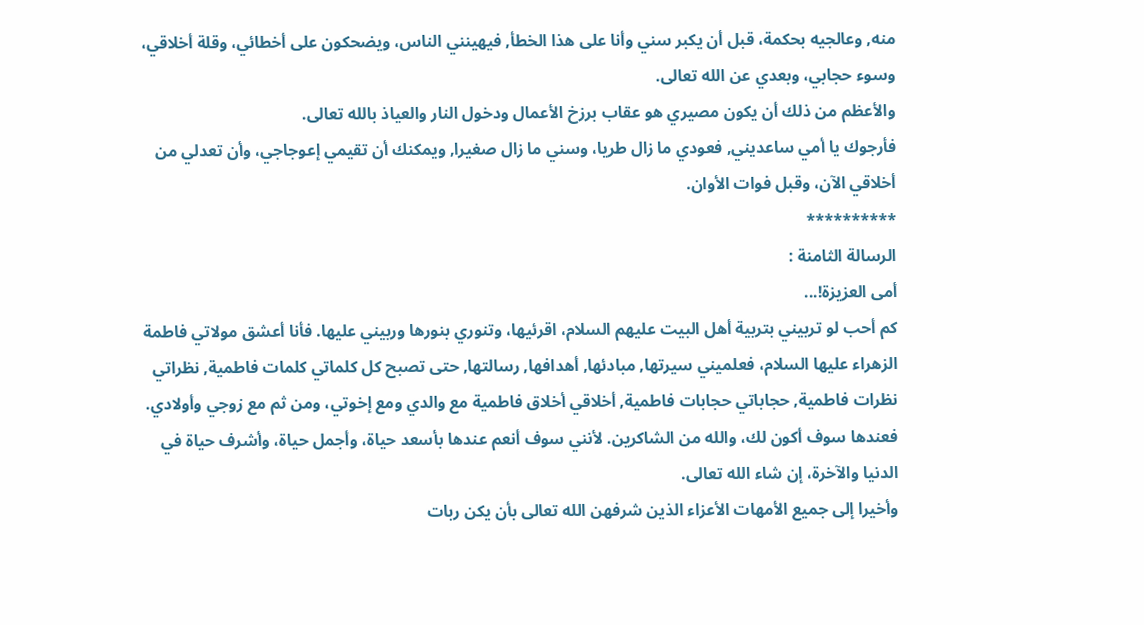منه, وعالجيه بحكمة، قبل أن يكبر سني وأنا على هذا الخطأ, فيهينني الناس، ويضحكون على أخطائي، وقلة أخلاقي، وسوء حجابي، وبعدي عن الله تعالى.
والأعظم من ذلك أن يكون مصيري هو عقاب برزخ الأعمال ودخول النار والعياذ بالله تعالى.
فأرجوك يا أمي ساعديني, فعودي ما زال طريا، وسني ما زال صغيرا, ويمكنك أن تقيمي إعوجاجي، وأن تعدلي من أخلاقي الآن، وقبل فوات الأوان.
**********
الرسالة الثامنة :
أمى العزيزة!...
كم أحب لو تربيني بتربية أهل البيت عليهم السلام، اقرئيها، وتنوري بنورها وربيني عليها. فأنا أعشق مولاتي فاطمة الزهراء عليها السلام، فعلميني سيرتها, مبادئها, أهدافها, رسالتها, حتى تصبح كل كلماتي كلمات فاطمية, نظراتي نظرات فاطمية, حجاباتي حجابات فاطمية, أخلاقي أخلاق فاطمية مع والدي ومع إخوتي، ومن ثم مع زوجي وأولادي.
فعندها سوف أكون لك، والله من الشاكرين. لأنني سوف أنعم عندها بأسعد حياة، وأجمل حياة، وأشرف حياة في الدنيا والآخرة، إن شاء الله تعالى.
وأخيرا إلى جميع الأمهات الأعزاء الذين شرفهن الله تعالى بأن يكن ربات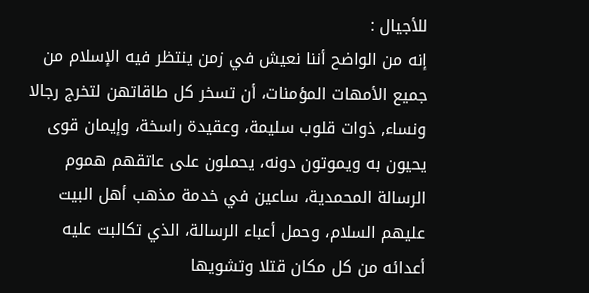للأجيال :
إنه من الواضح أننا نعيش في زمن ينتظر فيه الإسلام من جميع الأمهات المؤمنات، أن تسخر كل طاقاتهن لتخرج رجالا ونساء, ذوات قلوب سليمة، وعقيدة راسخة، وإيمان قوى يحيون به ويموتون دونه، يحملون على عاتقهم هموم الرسالة المحمدية، ساعين في خدمة مذهب أهل البيت عليهم السلام، وحمل أعباء الرسالة، الذي تكالبت عليه أعدائه من كل مكان قتلا وتشويها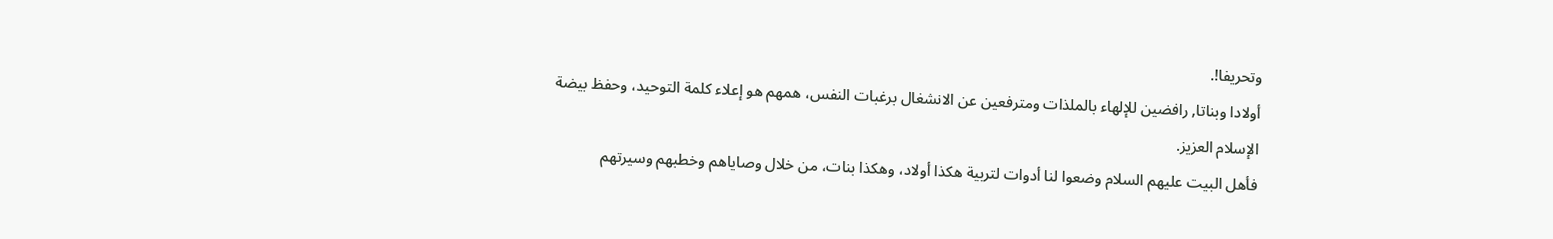وتحريفا!.
أولادا وبناتا, رافضين للإلهاء بالملذات ومترفعين عن الانشغال برغبات النفس، همهم هو إعلاء كلمة التوحيد، وحفظ بيضة الإسلام العزيز.
فأهل البيت عليهم السلام وضعوا لنا أدوات لتربية هكذا أولاد، وهكذا بنات، من خلال وصاياهم وخطبهم وسيرتهم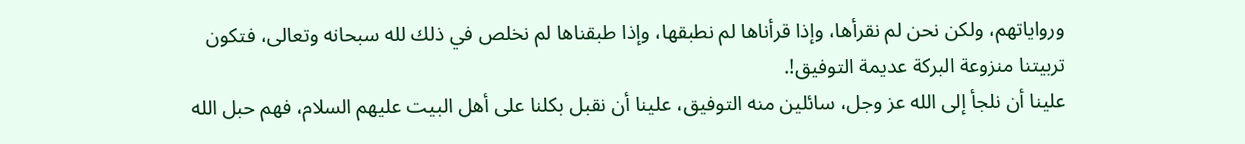ورواياتهم، ولكن نحن لم نقرأها، وإذا قرأناها لم نطبقها، وإذا طبقناها لم نخلص في ذلك لله سبحانه وتعالى، فتكون تربيتنا منزوعة البركة عديمة التوفيق!.
علينا أن نلجأ إلى الله عز وجل، سائلين منه التوفيق، علينا أن نقبل بكلنا على أهل البيت عليهم السلام، فهم حبل الله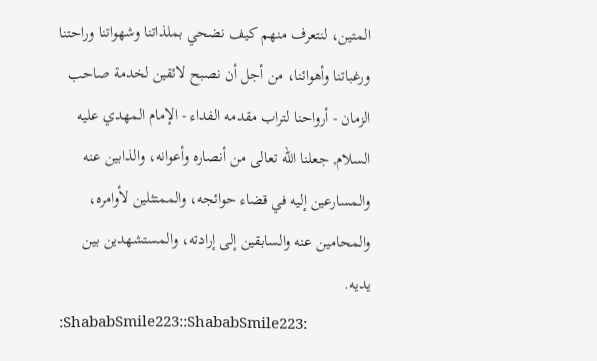المتين، لنتعرف منهم كيف نضحي بملذاتنا وشهواتنا وراحتنا ورغباتنا وأهوائنا، من أجل أن نصبح لائقين لخدمة صاحب الزمان - أرواحنا لتراب مقدمه الفداء - الإمام المهدي عليه السلام, جعلنا الله تعالى من أنصاره وأعوانه، والذابين عنه والمسارعين إليه في قضاء حوائجه، والممتثلين لأوامره، والمحامين عنه والسابقين إلى إرادته، والمستشهدين بين يديه.
:ShababSmile223::ShababSmile223: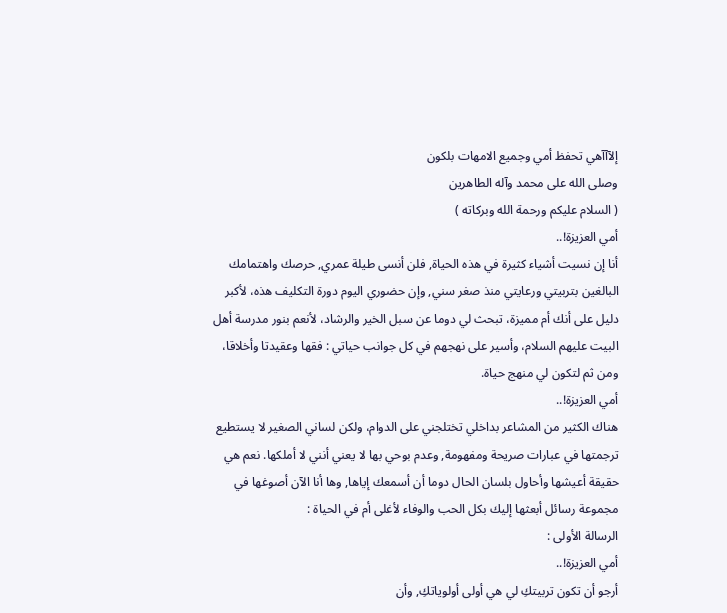إلآآآهي تحفظ أمي وجميع الامهات بلكون
وصلى الله على محمد وآله الطاهرين
( السلام عليكم ورحمة الله وبركاته )
أمي العزيزة!..
أنا إن نسيت أشياء كثيرة في هذه الحياة, فلن أنسى طيلة عمري, حرصك واهتمامك البالغين بتربيتي ورعايتي منذ صغر سني, وإن حضوري اليوم دورة التكليف هذه، لأكبر دليل على أنك أم مميزة، تبحث لي دوما عن سبل الخير والرشاد، لأنعم بنور مدرسة أهل البيت عليهم السلام، وأسير على نهجهم في كل جوانب حياتي : فقها وعقيدتا وأخلاقا، ومن ثم لتكون لي منهج حياة.
أمي العزيزة!..
هناك الكثير من المشاعر بداخلي تختلجني على الدوام، ولكن لساني الصغير لا يستطيع ترجمتها في عبارات صريحة ومفهومة, وعدم بوحي بها لا يعني أنني لا أملكها. نعم هي حقيقة أعيشها وأحاول بلسان الحال دوما أن أسمعك إياها, وها أنا الآن أصوغها في مجموعة رسائل أبعثها إليك بكل الحب والوفاء لأغلى أم في الحياة :
الرسالة الأولى :
أمي العزيزة!..
أرجو أن تكون تربيتكِ لي هي أولى أولوياتكِ, وأن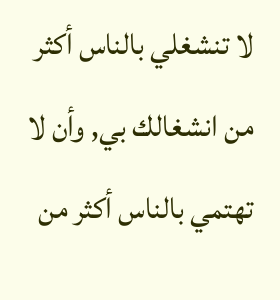لا تنشغلي بالناس أكثر من انشغالك بي, وأن لا تهتمي بالناس أكثر من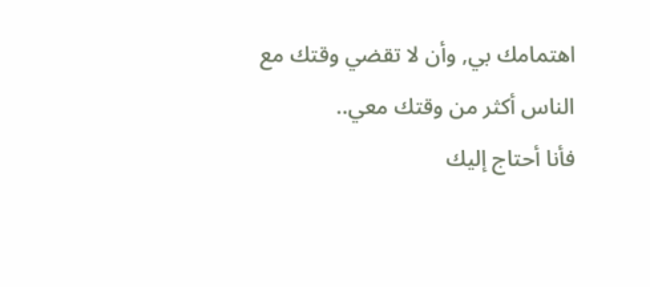اهتمامك بي, وأن لا تقضي وقتك مع الناس أكثر من وقتك معي..
فأنا أحتاج إليك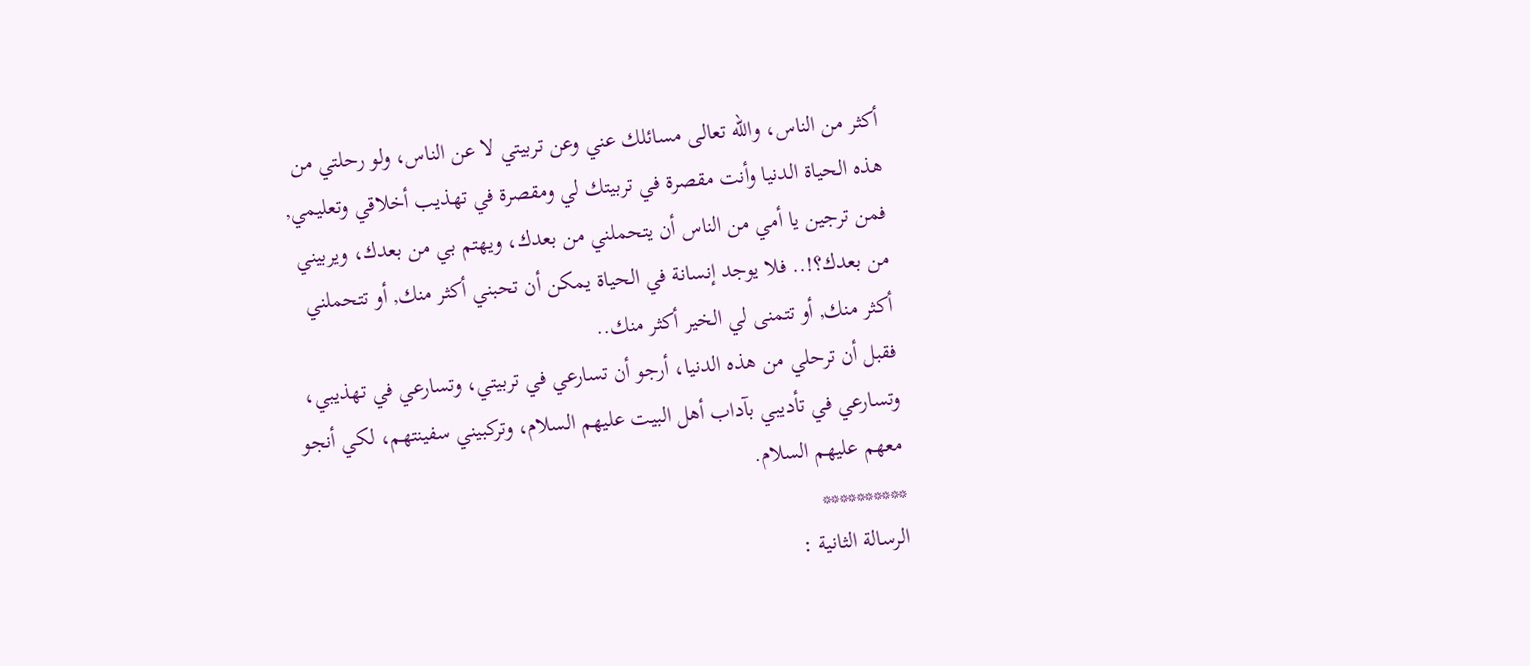أكثر من الناس، والله تعالى مسائلك عني وعن تربيتي لا عن الناس، ولو رحلتي من هذه الحياة الدنيا وأنت مقصرة في تربيتك لي ومقصرة في تهذيب أخلاقي وتعليمي, فمن ترجين يا أمي من الناس أن يتحملني من بعدك، ويهتم بي من بعدك، ويربيني من بعدك؟!.. فلا يوجد إنسانة في الحياة يمكن أن تحبني أكثر منك, أو تتحملني أكثر منك, أو تتمنى لي الخير أكثر منك..
فقبل أن ترحلي من هذه الدنيا، أرجو أن تسارعي في تربيتي، وتسارعي في تهذيبي، وتسارعي في تأديبي بآداب أهل البيت عليهم السلام، وتركبيني سفينتهم، لكي أنجو معهم عليهم السلام.
**********
الرسالة الثانية :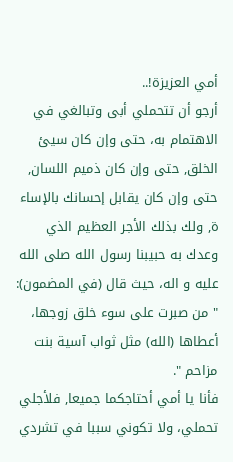أمي العزيزة!..
أرجو أن تتحملي أبى وتبالغي في الاهتمام به، حتى وإن كان سيئ الخلق, حتى وإن كان ذميم اللسان, حتى وإن كان يقابل إحسانك بالإساء ة, ولك بذلك الأجر العظيم الذي وعدك به حبيبنا رسول الله صلى الله عليه و اله، حيث قال (في المضمون): " من صبرت على سوء خلق زوجها، أعطاها (الله) مثل ثواب آسية بنت مزاحم ".
فأنا يا أمي أحتاجكما جميعا, فلأجلي تحملي، ولا تكوني سببا في تشردي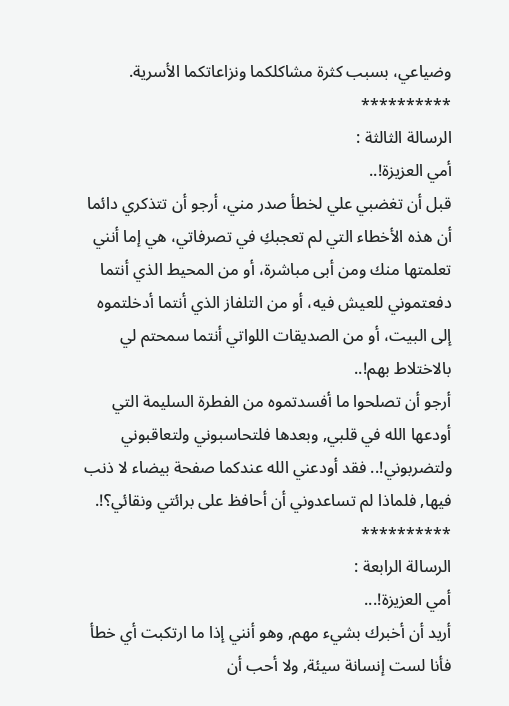وضياعي، بسبب كثرة مشاكلكما ونزاعاتكما الأسرية.
**********
الرسالة الثالثة :
أمي العزيزة!..
قبل أن تغضبي علي لخطأ صدر مني، أرجو أن تتذكري دائما أن هذه الأخطاء التي لم تعجبكِ في تصرفاتي، هي إما أنني تعلمتها منك ومن أبى مباشرة، أو من المحيط الذي أنتما دفعتموني للعيش فيه، أو من التلفاز الذي أنتما أدخلتموه إلى البيت، أو من الصديقات اللواتي أنتما سمحتم لي بالاختلاط بهم!..
أرجو أن تصلحوا ما أفسدتموه من الفطرة السليمة التي أودعها الله في قلبي, وبعدها فلتحاسبوني ولتعاقبوني ولتضربوني!.. فقد أودعني الله عندكما صفحة بيضاء لا ذنب فيها, فلماذا لم تساعدوني أن أحافظ على برائتي ونقائي؟!.
**********
الرسالة الرابعة :
أمي العزيزة!...
أريد أن أخبرك بشيء مهم, وهو أنني إذا ما ارتكبت أي خطأ فأنا لست إنسانة سيئة, ولا أحب أن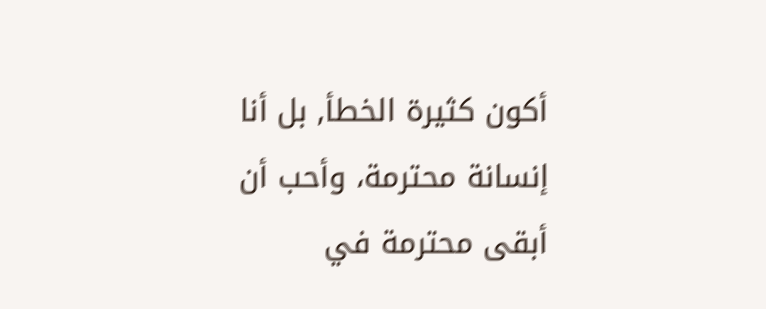أكون كثيرة الخطأ, بل أنا إنسانة محترمة، وأحب أن أبقى محترمة في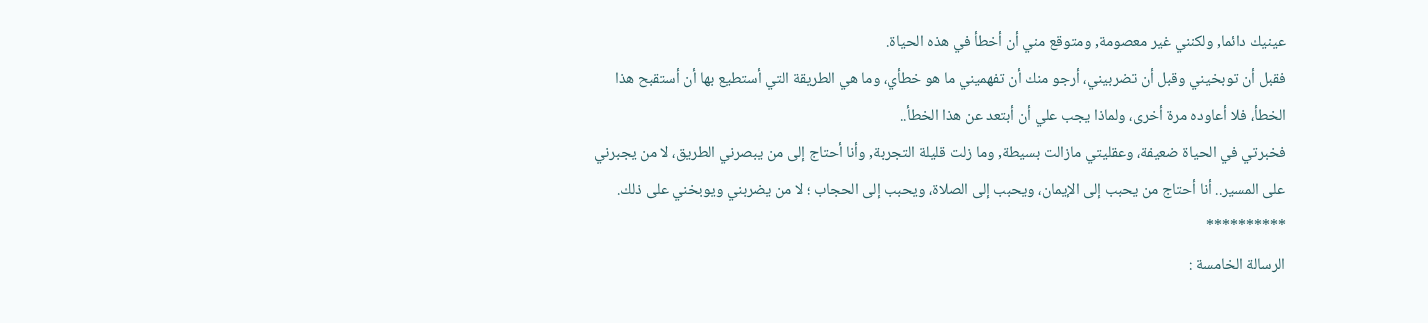عينيك دائما, ولكنني غير معصومة, ومتوقع مني أن أخطأ في هذه الحياة.
فقبل أن توبخيني وقبل أن تضربيني، أرجو منك أن تفهميني ما هو خطأي، وما هي الطريقة التي أستطيع بها أن أستقبح هذا الخطأ، فلا أعاوده مرة أخرى، ولماذا يجب علي أن أبتعد عن هذا الخطأ..
فخبرتي في الحياة ضعيفة، وعقليتي مازالت بسيطة, وما زلت قليلة التجربة, وأنا أحتاج إلى من يبصرني الطريق، لا من يجبرني على المسير.. أنا أحتاج من يحبب إلى الإيمان، ويحبب إلى الصلاة، ويحبب إلى الحجاب ؛ لا من يضربني ويوبخني على ذلك.
**********
الرسالة الخامسة :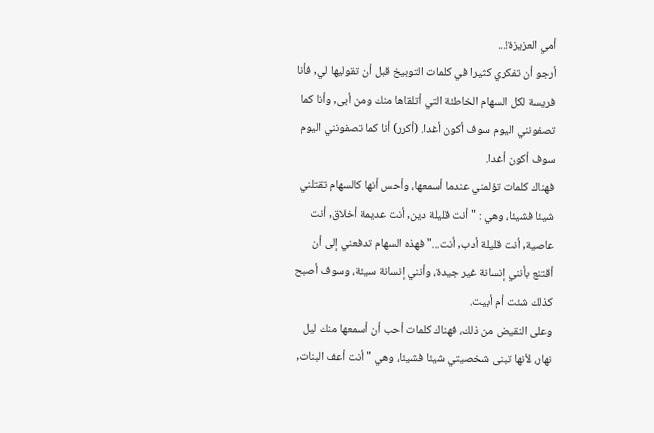أمي العزيزة!...
أرجو أن تفكري كثيرا في كلمات التوبيخ قبل أن تقوليها لي, فأنا فريسة لكل السهام الخاطئة التي أتلقاها منك ومن أبى, وأنا كما تصفونني اليوم سوف أكون أغدا. (أكرر) أنا كما تصفونني اليوم سوف أكون أغدا.
فهناك كلمات تؤلمني عندما أسمعها، وأحس أنها كالسهام تقتلني شيئا فشيئا، وهي : " أنت قليلة دين, أنت عديمة أخلاق, أنت عاصية, أنت قليلة أدب, أنت..." فهذه السهام تدفعني إلى أن أقتنع بأنني إنسانة غير جيدة، وأنني إنسانة سيئة، وسوف أصبح كذلك شئت أم أبيت.
وعلى النقيض من ذلك، فهناك كلمات أحب أن أسمعها منك ليل نهار، لأنها تبنى شخصيتي شيئا فشيئا، وهي " أنت أعف البنات,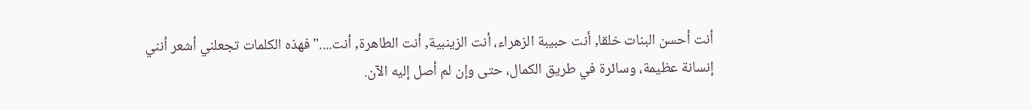أنت أحسن البنات خلقا, أنت حبيبة الزهراء، أنت الزينبية, أنت الطاهرة, أنت...." فهذه الكلمات تجعلني أشعر أنني إنسانة عظيمة، وسائرة في طريق الكمال، حتى وإن لم أصل إليه الآن.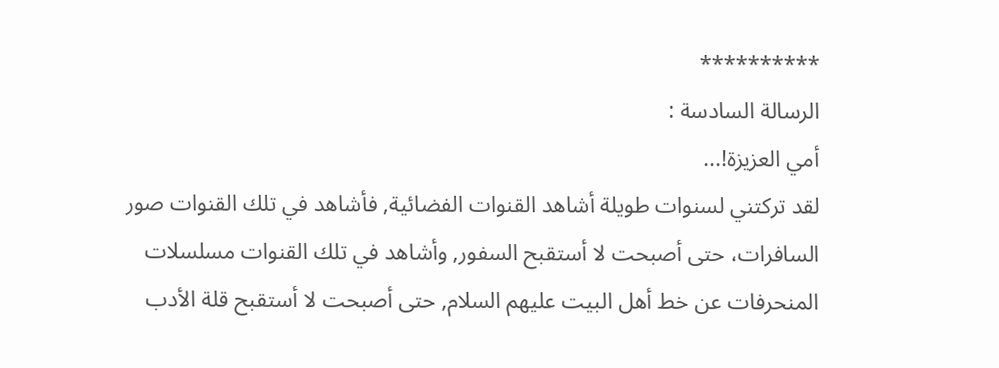**********
الرسالة السادسة :
أمي العزيزة!...
لقد تركتني لسنوات طويلة أشاهد القنوات الفضائية, فأشاهد في تلك القنوات صور السافرات، حتى أصبحت لا أستقبح السفور, وأشاهد في تلك القنوات مسلسلات المنحرفات عن خط أهل البيت عليهم السلام, حتى أصبحت لا أستقبح قلة الأدب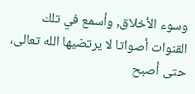وسوء الأخلاق, وأسمع في تلك القنوات أصواتا لا يرتضيها الله تعالى، حتى أصبح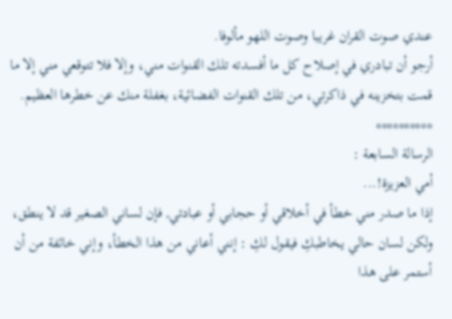عندي صوت القران غريبا وصوت اللهو مألوفا.
أرجو أن تبادري في إصلاح كل ما أفسدته تلك القنوات مني، وإلا فلا تتوقعي مني إلا ما قمت بتخزينه في ذاكرتي، من تلك القنوات الفضائية، بغفلة منك عن خطرها العظيم.
**********
الرسالة السابعة :
أمي العزيزة!...
إذا ما صدر مني خطأ في أخلاقي أو حجابي أو عبادتي, فإن لساني الصغير قد لا ينطق، ولكن لسان حالي يخاطبكِ فيقول لكِ : إنني أعاني من هذا الخطأ، وإني خائفة من أن أستمر على هذا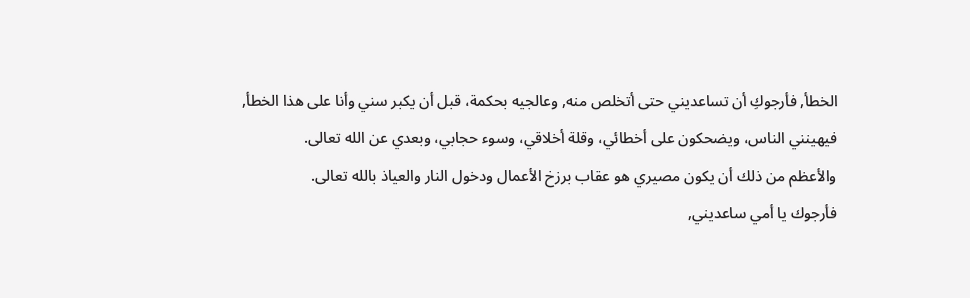الخطأ, فأرجوكِ أن تساعديني حتى أتخلص منه, وعالجيه بحكمة، قبل أن يكبر سني وأنا على هذا الخطأ, فيهينني الناس، ويضحكون على أخطائي، وقلة أخلاقي، وسوء حجابي، وبعدي عن الله تعالى.
والأعظم من ذلك أن يكون مصيري هو عقاب برزخ الأعمال ودخول النار والعياذ بالله تعالى.
فأرجوك يا أمي ساعديني,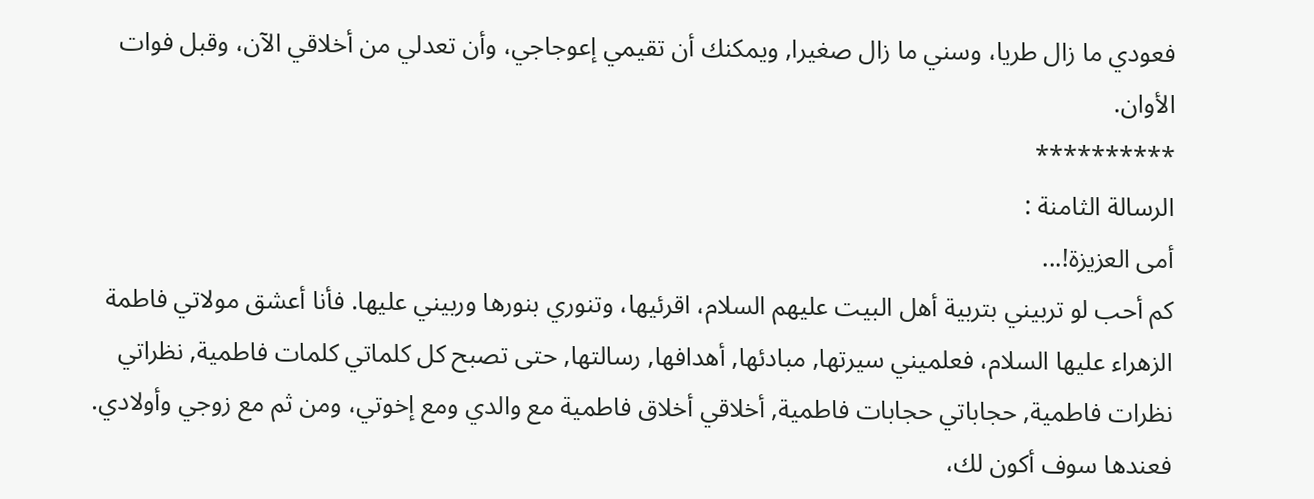فعودي ما زال طريا، وسني ما زال صغيرا, ويمكنك أن تقيمي إعوجاجي، وأن تعدلي من أخلاقي الآن، وقبل فوات الأوان.
**********
الرسالة الثامنة :
أمى العزيزة!...
كم أحب لو تربيني بتربية أهل البيت عليهم السلام، اقرئيها، وتنوري بنورها وربيني عليها. فأنا أعشق مولاتي فاطمة الزهراء عليها السلام، فعلميني سيرتها, مبادئها, أهدافها, رسالتها, حتى تصبح كل كلماتي كلمات فاطمية, نظراتي نظرات فاطمية, حجاباتي حجابات فاطمية, أخلاقي أخلاق فاطمية مع والدي ومع إخوتي، ومن ثم مع زوجي وأولادي.
فعندها سوف أكون لك،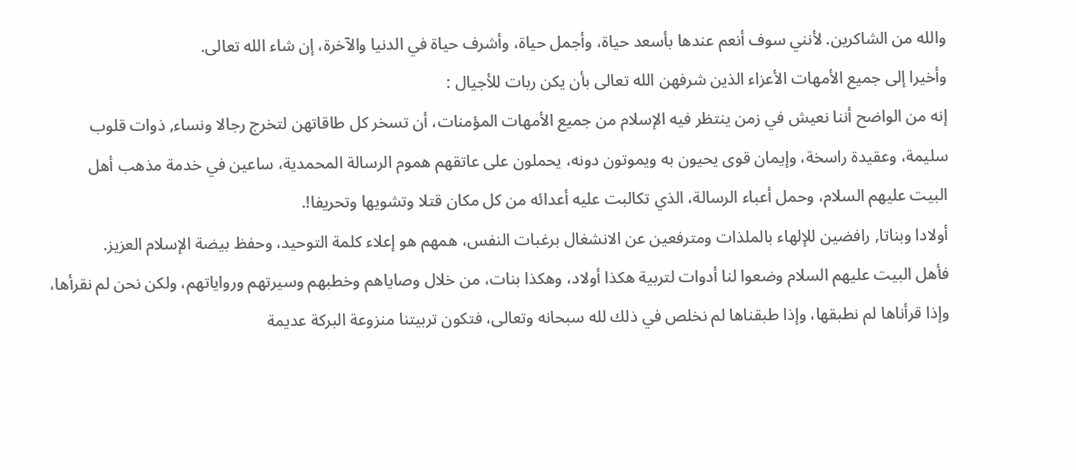والله من الشاكرين. لأنني سوف أنعم عندها بأسعد حياة، وأجمل حياة، وأشرف حياة في الدنيا والآخرة، إن شاء الله تعالى.
وأخيرا إلى جميع الأمهات الأعزاء الذين شرفهن الله تعالى بأن يكن ربات للأجيال :
إنه من الواضح أننا نعيش في زمن ينتظر فيه الإسلام من جميع الأمهات المؤمنات، أن تسخر كل طاقاتهن لتخرج رجالا ونساء, ذوات قلوب سليمة، وعقيدة راسخة، وإيمان قوى يحيون به ويموتون دونه، يحملون على عاتقهم هموم الرسالة المحمدية، ساعين في خدمة مذهب أهل البيت عليهم السلام، وحمل أعباء الرسالة، الذي تكالبت عليه أعدائه من كل مكان قتلا وتشويها وتحريفا!.
أولادا وبناتا, رافضين للإلهاء بالملذات ومترفعين عن الانشغال برغبات النفس، همهم هو إعلاء كلمة التوحيد، وحفظ بيضة الإسلام العزيز.
فأهل البيت عليهم السلام وضعوا لنا أدوات لتربية هكذا أولاد، وهكذا بنات، من خلال وصاياهم وخطبهم وسيرتهم ورواياتهم، ولكن نحن لم نقرأها، وإذا قرأناها لم نطبقها، وإذا طبقناها لم نخلص في ذلك لله سبحانه وتعالى، فتكون تربيتنا منزوعة البركة عديمة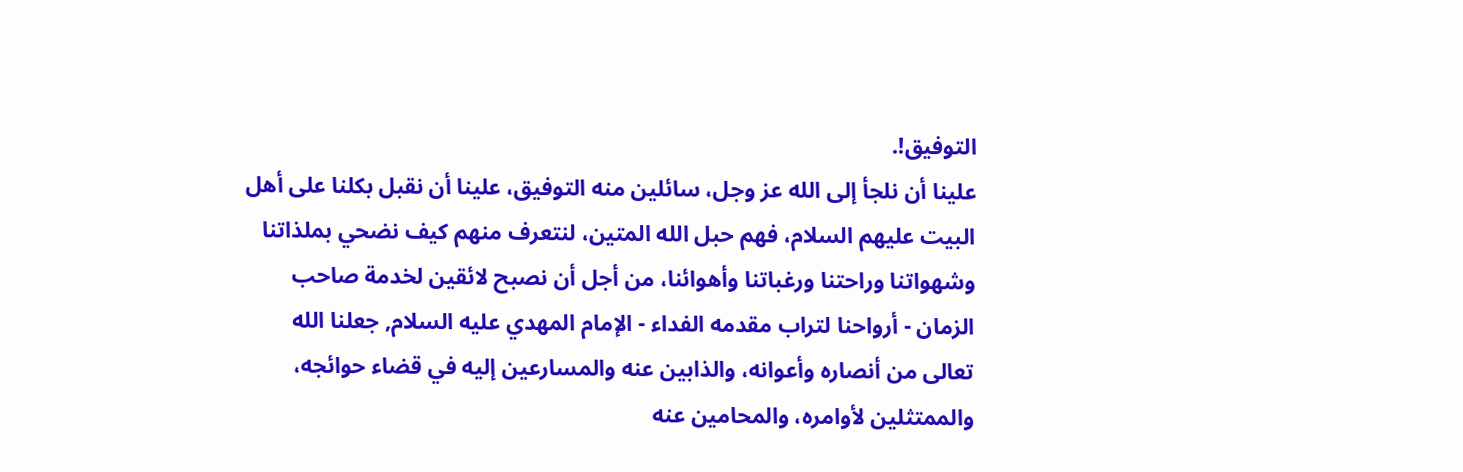التوفيق!.
علينا أن نلجأ إلى الله عز وجل، سائلين منه التوفيق، علينا أن نقبل بكلنا على أهل البيت عليهم السلام، فهم حبل الله المتين، لنتعرف منهم كيف نضحي بملذاتنا وشهواتنا وراحتنا ورغباتنا وأهوائنا، من أجل أن نصبح لائقين لخدمة صاحب الزمان - أرواحنا لتراب مقدمه الفداء - الإمام المهدي عليه السلام, جعلنا الله تعالى من أنصاره وأعوانه، والذابين عنه والمسارعين إليه في قضاء حوائجه، والممتثلين لأوامره، والمحامين عنه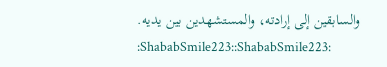والسابقين إلى إرادته، والمستشهدين بين يديه.
:ShababSmile223::ShababSmile223: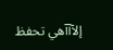إلآآآهي تحفظ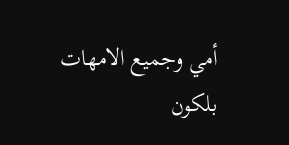أمي وجميع الامهات بلكون